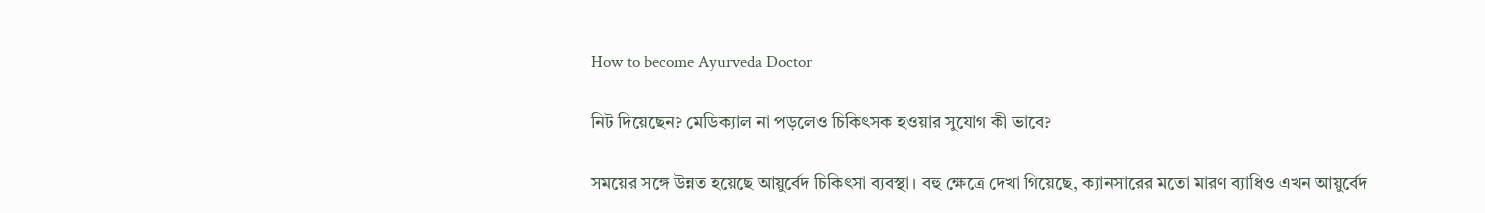How to become Ayurveda Doctor

নিট দিয়েছেন? মেডিক্যাল না পড়লেও চিকিৎসক হওয়ার সুযোগ কী ভাবে?

সময়ের সঙ্গে উন্নত হয়েছে আয়ুর্বেদ চিকিৎসা ব্যবস্থা। বহু ক্ষেত্রে দেখা গিয়েছে, ক্যানসারের মতো মারণ ব্যাধিও এখন আয়ুর্বেদ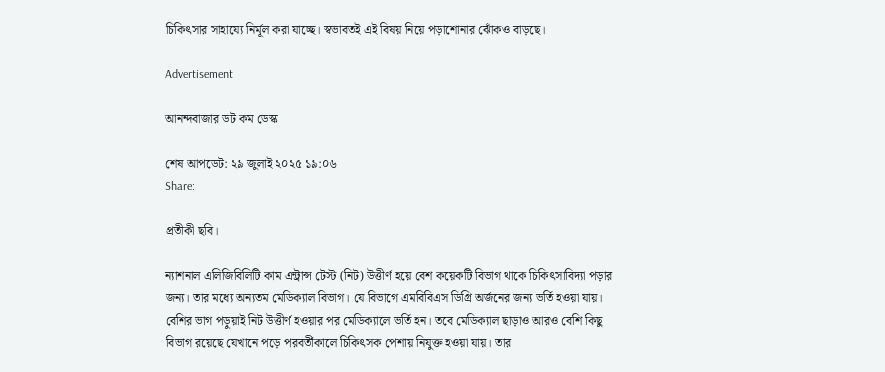চিকিৎসার সাহায্যে নির্মূল করা যাচ্ছে। স্বভাবতই এই বিষয় নিয়ে পড়াশোনার ঝোঁকও বাড়ছে।

Advertisement

আনন্দবাজার ডট কম ডেস্ক

শেষ আপডেট: ২৯ জুলাই ২০২৫ ১৯:০৬
Share:

প্রতীকী ছবি।

ন্যাশনাল এলিজিবিলিটি কাম এন্ট্রান্স টেস্ট (নিট) উত্তীর্ণ হয়ে বেশ কয়েকটি বিভাগ থাকে চিকিৎসাবিদ্যা পড়ার জন্য। তার মধ্যে অন্যতম মেডিক্যাল বিভাগ। যে বিভাগে এমবিবিএস ডিগ্রি অর্জনের জন্য ভর্তি হওয়া যায়। বেশির ভাগ পড়ুয়াই নিট উত্তীর্ণ হওয়ার পর মেডিক্যালে ভর্তি হন। তবে মেডিক্যাল ছাড়াও আরও বেশি কিছু বিভাগ রয়েছে যেখানে পড়ে পরবর্তীকালে চিকিৎসক পেশায় নিযুক্ত হওয়া যায়। তার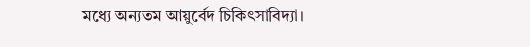মধ্যে অন্যতম আয়ুর্বেদ চিকিৎসাবিদ্যা।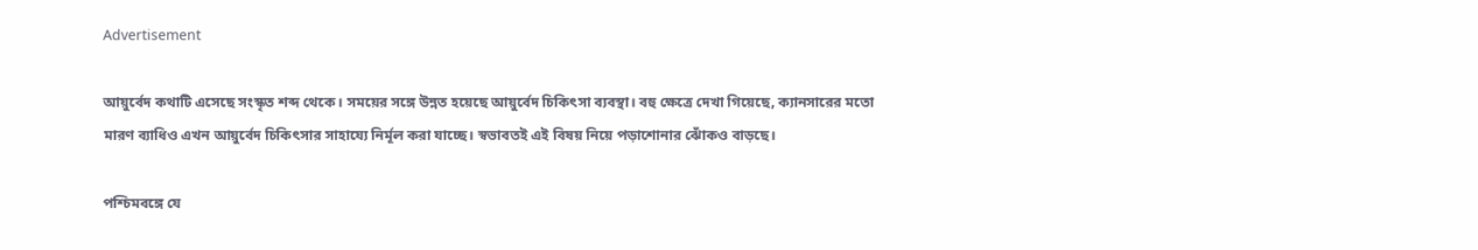Advertisement

আয়ুর্বেদ কথাটি এসেছে সংস্কৃত শব্দ থেকে। সময়ের সঙ্গে উন্নত হয়েছে আয়ুর্বেদ চিকিৎসা ব্যবস্থা। বহু ক্ষেত্রে দেখা গিয়েছে, ক্যানসারের মতো মারণ ব্যাধিও এখন আয়ুর্বেদ চিকিৎসার সাহায্যে নির্মূল করা যাচ্ছে। স্বভাবতই এই বিষয় নিয়ে পড়াশোনার ঝোঁকও বাড়ছে।

পশ্চিমবঙ্গে যে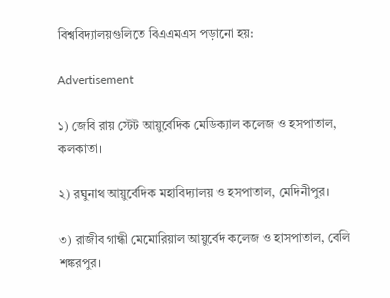বিশ্ববিদ্যালয়গুলিতে বিএএমএস পড়ানো হয়:

Advertisement

১) জেবি রায় স্টেট আয়ুর্বেদিক মেডিক্যাল কলেজ ও হসপাতাল, কলকাতা।

২) রঘুনাথ আয়ুর্বেদিক মহাবিদ্যালয় ও হসপাতাল, মেদিনীপুর।

৩) রাজীব গান্ধী মেমোরিয়াল আয়ুর্বেদ কলেজ ও হাসপাতাল, বেলি শঙ্করপুর।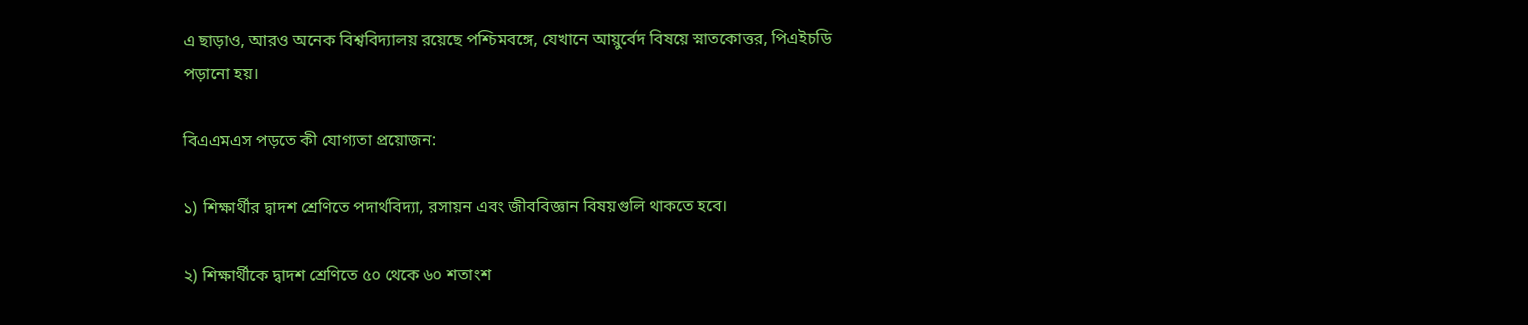এ ছাড়াও, আরও অনেক বিশ্ববিদ্যালয় রয়েছে পশ্চিমবঙ্গে, যেখানে আয়ুর্বেদ বিষয়ে স্নাতকোত্তর, পিএইচডি পড়ানো হয়।

বিএএমএস পড়তে কী যোগ্যতা প্রয়োজন:

১) শিক্ষার্থীর দ্বাদশ শ্রেণিতে পদার্থবিদ্যা, রসায়ন এবং জীববিজ্ঞান বিষয়গুলি থাকতে হবে।

২) শিক্ষার্থীকে দ্বাদশ শ্রেণিতে ৫০ থেকে ৬০ শতাংশ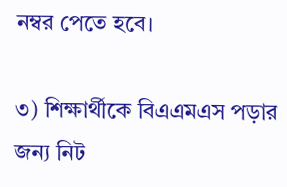নম্বর পেতে হবে।

৩) শিক্ষার্থীকে বিএএমএস পড়ার জন্য নিট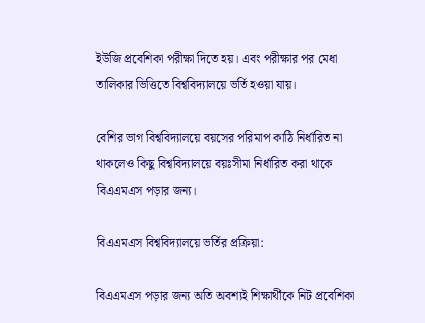ইউজি প্রবেশিকা পরীক্ষা দিতে হয়। এবং পরীক্ষার পর মেধা তালিকার ভিত্তিতে বিশ্ববিদ্যালয়ে ভর্তি হওয়া যায়।

বেশির ভাগ বিশ্ববিদ্যালয়ে বয়সের পরিমাপ কাঠি নির্ধারিত না থাকলেও কিছু বিশ্ববিদ্যালয়ে বয়ঃসীমা নির্ধারিত করা থাকে বিএএমএস পড়ার জন্য।

বিএএমএস বিশ্ববিদ্যালয়ে ভর্তির প্রক্রিয়া:

বিএএমএস পড়ার জন্য অতি অবশ্যই শিক্ষার্থীকে নিট প্রবেশিকা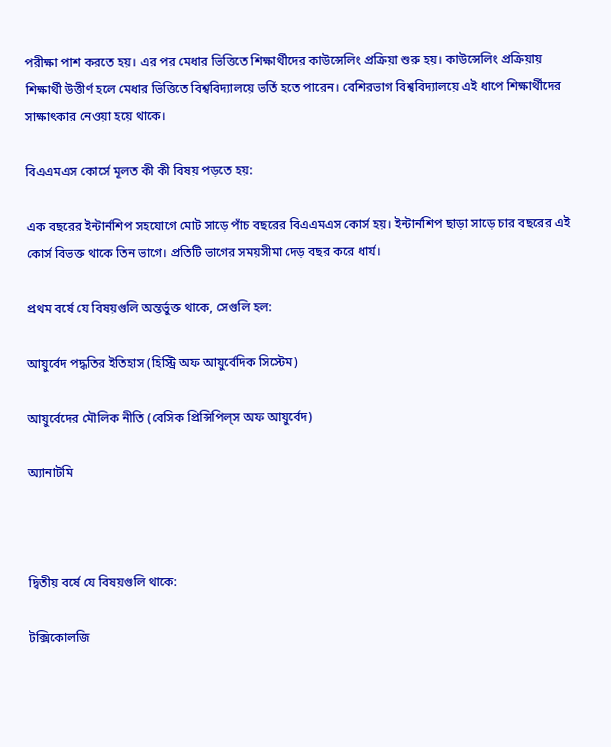পরীক্ষা পাশ করতে হয়। এর পর মেধার ভিত্তিতে শিক্ষার্থীদের কাউন্সেলিং প্রক্রিয়া শুরু হয়। কাউন্সেলিং প্রক্রিয়ায় শিক্ষার্থী উত্তীর্ণ হলে মেধার ভিত্তিতে বিশ্ববিদ্যালয়ে ভর্তি হতে পারেন। বেশিরভাগ বিশ্ববিদ্যালয়ে এই ধাপে শিক্ষার্থীদের সাক্ষাৎকার নেওয়া হয়ে থাকে।

বিএএমএস কোর্সে মূলত কী কী বিষয় পড়তে হয়:

এক বছরের ইন্টার্নশিপ সহযোগে মোট সাড়ে পাঁচ বছরের বিএএমএস কোর্স হয়। ইন্টার্নশিপ ছাড়া সাড়ে চার বছরের এই কোর্স বিভক্ত থাকে তিন ভাগে। প্রতিটি ভাগের সময়সীমা দেড় বছর করে ধার্য।

প্রথম বর্ষে যে বিষয়গুলি অন্তর্ভুক্ত থাকে, সেগুলি হল:

আয়ুর্বেদ পদ্ধতির ইতিহাস (হিস্ট্রি অফ আয়ুর্বেদিক সিস্টেম)

আয়ুর্বেদের মৌলিক নীতি (বেসিক প্রিন্সিপিল্‌স অফ আয়ুর্বেদ)

অ্যানাটমি



দ্বিতীয় বর্ষে যে বিষয়গুলি থাকে:

টক্সিকোলজি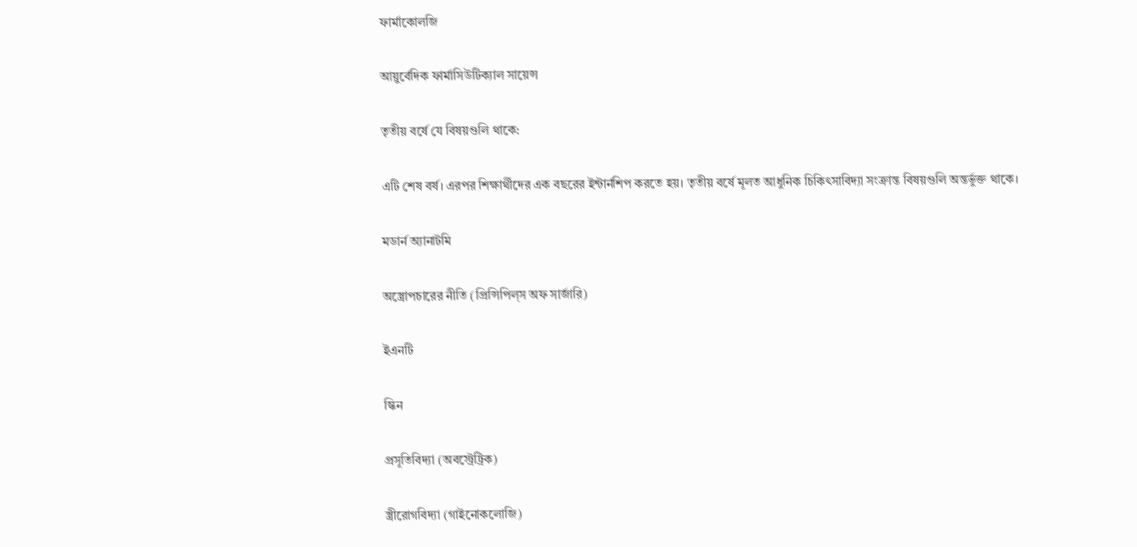ফার্মাকোলজি

আয়ুর্বেদিক ফার্মাসিউটিক্যাল সায়েন্স

তৃতীয় বর্ষে যে বিষয়গুলি থাকে:

এটি শেষ বর্ষ। এরপর শিক্ষার্থীদের এক বছরের ইন্টার্নশিপ করতে হয়। তৃতীয় বর্ষে মূলত আধুনিক চিকিৎসাবিদ্যা সংক্রান্ত বিষয়গুলি অন্তর্ভুক্ত থাকে।

মডার্ন অ্যানাটমি

অস্ত্রোপচারের নীতি (প্রিন্সিপিল্‌স অফ সার্জারি)

ইএনটি

স্কিন

প্রসূতিবিদ্যা (অবস্ট্রেট্রিক)

স্ত্রীরোগবিদ্যা (গাইনোকলোজি)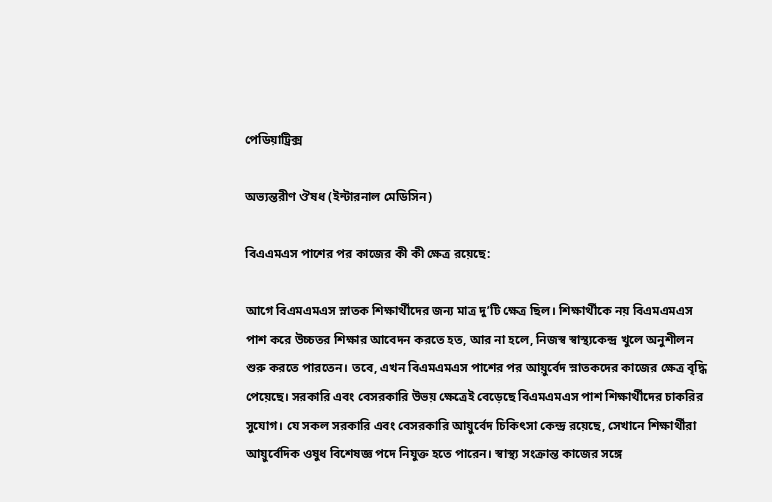পেডিয়াট্রিক্স

অভ্যন্তরীণ ঔষধ (ইন্টারনাল মেডিসিন)

বিএএমএস পাশের পর কাজের কী কী ক্ষেত্র রয়েছে:

আগে বিএমএমএস স্নাতক শিক্ষার্থীদের জন্য মাত্র দু’টি ক্ষেত্র ছিল। শিক্ষার্থীকে নয় বিএমএমএস পাশ করে উচ্চতর শিক্ষার আবেদন করতে হত, আর না হলে, নিজস্ব স্বাস্থ্যকেন্দ্র খুলে অনুশীলন শুরু করতে পারতেন। তবে, এখন বিএমএমএস পাশের পর আয়ুর্বেদ স্নাতকদের কাজের ক্ষেত্র বৃদ্ধি পেয়েছে। সরকারি এবং বেসরকারি উভয় ক্ষেত্রেই বেড়েছে বিএমএমএস পাশ শিক্ষার্থীদের চাকরির সুযোগ। যে সকল সরকারি এবং বেসরকারি আয়ুর্বেদ চিকিৎসা কেন্দ্র রয়েছে, সেখানে শিক্ষার্থীরা আয়ুর্বেদিক ওষুধ বিশেষজ্ঞ পদে নিযুক্ত হতে পারেন। স্বাস্থ্য সংক্রান্ত কাজের সঙ্গে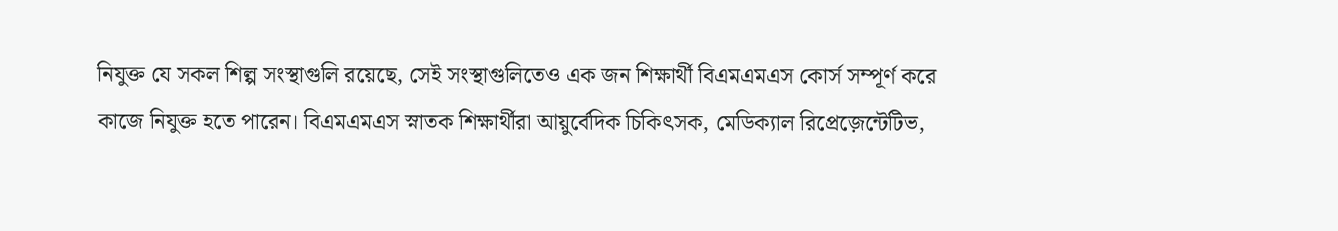নিযুক্ত যে সকল শিল্প সংস্থাগুলি রয়েছে, সেই সংস্থাগুলিতেও এক জন শিক্ষার্থী বিএমএমএস কোর্স সম্পূর্ণ করে কাজে নিযুক্ত হতে পারেন। বিএমএমএস স্নাতক শিক্ষার্থীরা আয়ুর্বেদিক চিকিৎসক, মেডিক্যাল রিপ্রেজ়েন্টেটিভ,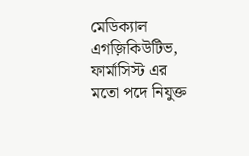মেডিক্যাল এগজ়িকিউটিভ, ফার্মাসিস্ট এর মতো পদে নিযুক্ত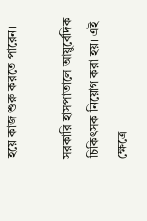হয়ে কাজ শুরু করতে পারেন।

সরকারি হাসপাতালে আয়ুর্বেদিক চিকিৎসক নিয়োগ করা হয়। এই ক্ষেত্রে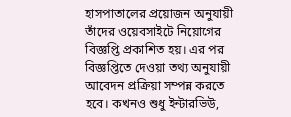হাসপাতালের প্রয়োজন অনুযায়ী তাঁদের ওয়েবসাইটে নিয়োগের বিজ্ঞপ্তি প্রকাশিত হয়। এর পর বিজ্ঞপ্তিতে দেওয়া তথ্য অনুযায়ী আবেদন প্রক্রিয়া সম্পন্ন করতে হবে। কখনও শুধু ইন্টারভিউ,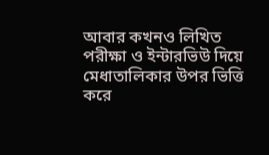আবার কখনও লিখিত পরীক্ষা ও ইন্টারভিউ দিয়ে মেধাতালিকার উপর ভিত্তি করে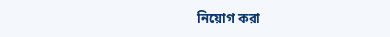নিয়োগ করা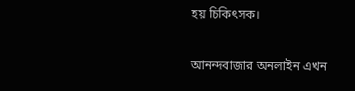হয় চিকিৎসক।

আনন্দবাজার অনলাইন এখন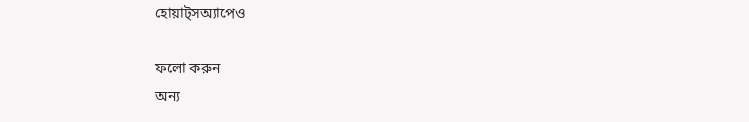হোয়াট্‌সঅ্যাপেও

ফলো করুন
অন্য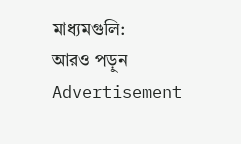মাধ্যমগুলি:
আরও পড়ুন
Advertisement